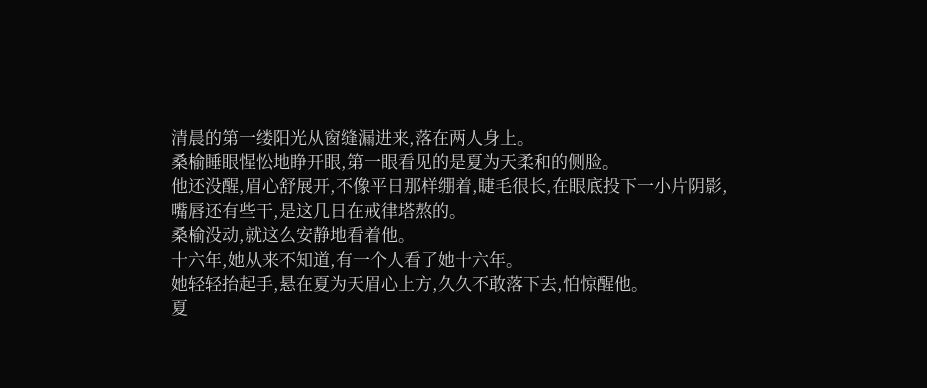清晨的第一缕阳光从窗缝漏进来,落在两人身上。
桑榆睡眼惺忪地睁开眼,第一眼看见的是夏为天柔和的侧脸。
他还没醒,眉心舒展开,不像平日那样绷着,睫毛很长,在眼底投下一小片阴影,嘴唇还有些干,是这几日在戒律塔熬的。
桑榆没动,就这么安静地看着他。
十六年,她从来不知道,有一个人看了她十六年。
她轻轻抬起手,悬在夏为天眉心上方,久久不敢落下去,怕惊醒他。
夏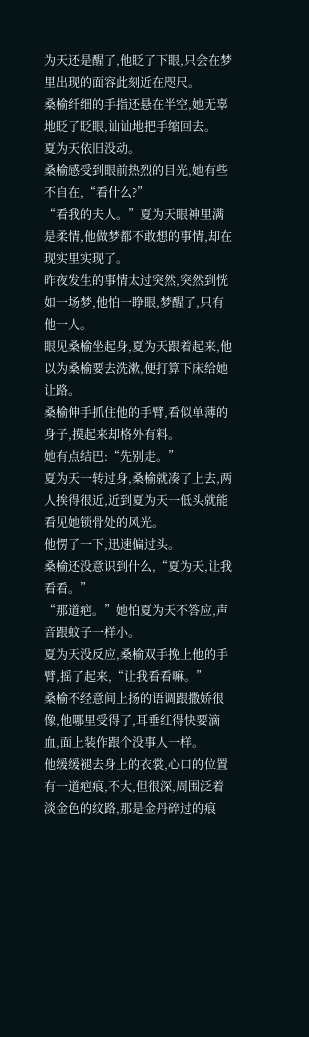为天还是醒了,他眨了下眼,只会在梦里出现的面容此刻近在咫尺。
桑榆纤细的手指还悬在半空,她无辜地眨了眨眼,讪讪地把手缩回去。
夏为天依旧没动。
桑榆感受到眼前热烈的目光,她有些不自在,“看什么?”
“看我的夫人。”夏为天眼神里满是柔情,他做梦都不敢想的事情,却在现实里实现了。
昨夜发生的事情太过突然,突然到恍如一场梦,他怕一睁眼,梦醒了,只有他一人。
眼见桑榆坐起身,夏为天跟着起来,他以为桑榆要去洗漱,便打算下床给她让路。
桑榆伸手抓住他的手臂,看似单薄的身子,摸起来却格外有料。
她有点结巴:“先别走。”
夏为天一转过身,桑榆就凑了上去,两人挨得很近,近到夏为天一低头就能看见她锁骨处的风光。
他愣了一下,迅速偏过头。
桑榆还没意识到什么,“夏为天,让我看看。”
“那道疤。”她怕夏为天不答应,声音跟蚊子一样小。
夏为天没反应,桑榆双手挽上他的手臂,摇了起来,“让我看看嘛。”
桑榆不经意间上扬的语调跟撒娇很像,他哪里受得了,耳垂红得快要滴血,面上装作跟个没事人一样。
他缓缓褪去身上的衣裳,心口的位置有一道疤痕,不大,但很深,周围泛着淡金色的纹路,那是金丹碎过的痕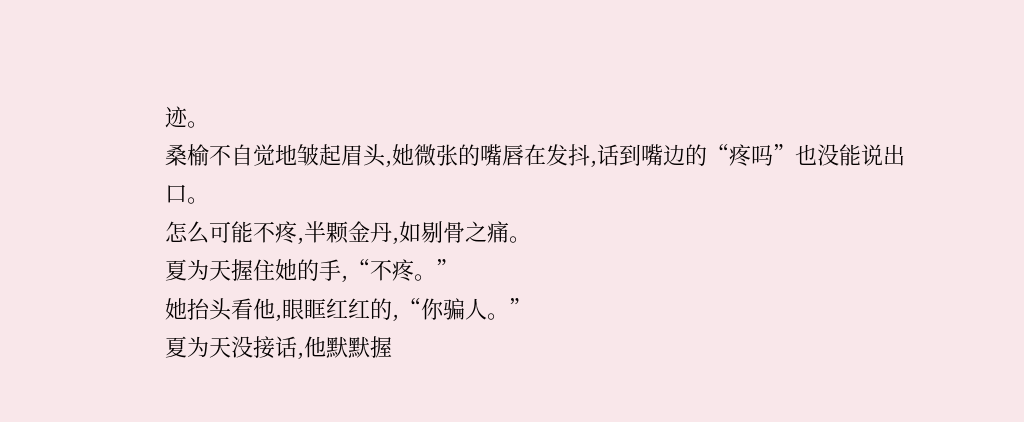迹。
桑榆不自觉地皱起眉头,她微张的嘴唇在发抖,话到嘴边的“疼吗”也没能说出口。
怎么可能不疼,半颗金丹,如剔骨之痛。
夏为天握住她的手,“不疼。”
她抬头看他,眼眶红红的,“你骗人。”
夏为天没接话,他默默握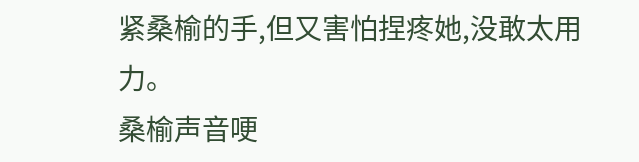紧桑榆的手,但又害怕捏疼她,没敢太用力。
桑榆声音哽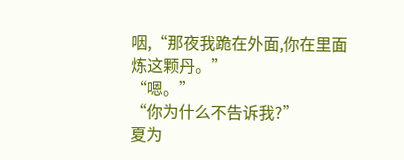咽,“那夜我跪在外面,你在里面炼这颗丹。”
“嗯。”
“你为什么不告诉我?”
夏为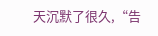天沉默了很久,“告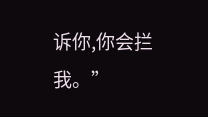诉你,你会拦我。”